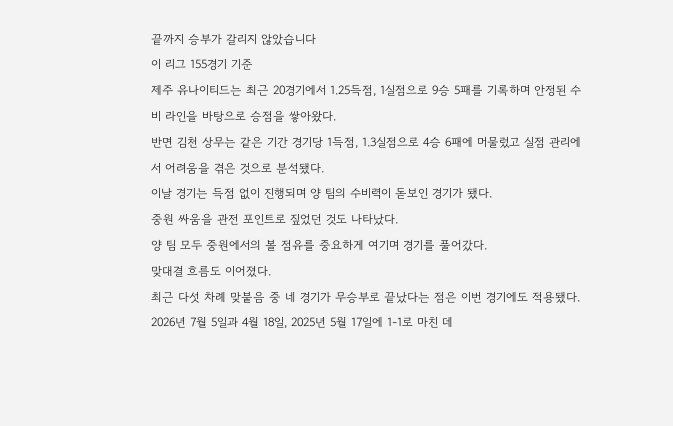끝까지 승부가 갈리지 않았습니다
이 리그 155경기 기준
제주 유나이티드는 최근 20경기에서 1.25득점, 1실점으로 9승 5패를 기록하며 안정된 수비 라인을 바탕으로 승점을 쌓아왔다.
반면 김천 상무는 같은 기간 경기당 1득점, 1.3실점으로 4승 6패에 머물렀고 실점 관리에서 어려움을 겪은 것으로 분석됐다.
이날 경기는 득점 없이 진행되며 양 팀의 수비력이 돋보인 경기가 됐다.
중원 싸움을 관전 포인트로 짚었던 것도 나타났다.
양 팀 모두 중원에서의 볼 점유를 중요하게 여기며 경기를 풀어갔다.
맞대결 흐름도 이어졌다.
최근 다섯 차례 맞붙음 중 네 경기가 무승부로 끝났다는 점은 이번 경기에도 적용됐다.
2026년 7월 5일과 4월 18일, 2025년 5월 17일에 1-1로 마친 데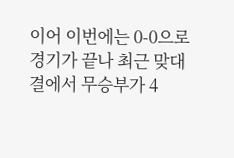이어 이번에는 0-0으로 경기가 끝나 최근 맞대결에서 무승부가 4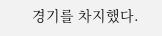경기를 차지했다.